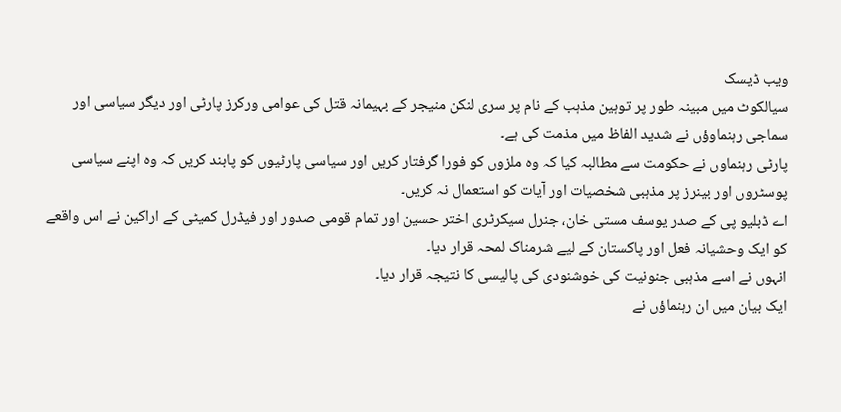ویب ڈیسک
سیالکوٹ میں مبینہ طور پر توہین مذہب کے نام پر سری لنکن منیجر کے بہیمانہ قتل کی عوامی ورکرز پارٹی اور دیگر سیاسی اور سماجی رہنماوؤں نے شدید الفاظ میں مذمت کی ہے۔
پارٹی رہنماوں نے حکومت سے مطالبہ کیا کہ وہ ملزوں کو فورا گرفتار کریں اور سیاسی پارٹیوں کو پابند کریں کہ وہ اپنے سیاسی پوسٹروں اور بینرز پر مذہبی شخصیات اور آیات کو استعمال نہ کریں۔
اے ڈبلیو پی کے صدر یوسف مستی خان، جنرل سیکرٹری اختر حسین اور تمام قومی صدور اور فیڈرل کمیٹی کے اراکین نے اس واقعے کو ایک وحشیانہ فعل اور پاکستان کے لیے شرمناک لمحہ قرار دیا۔
انہوں نے اسے مذہبی جنونیت کی خوشنودی کی پالیسی کا نتیجہ قرار دیا۔
ایک بیان میں ان رہنماؤں نے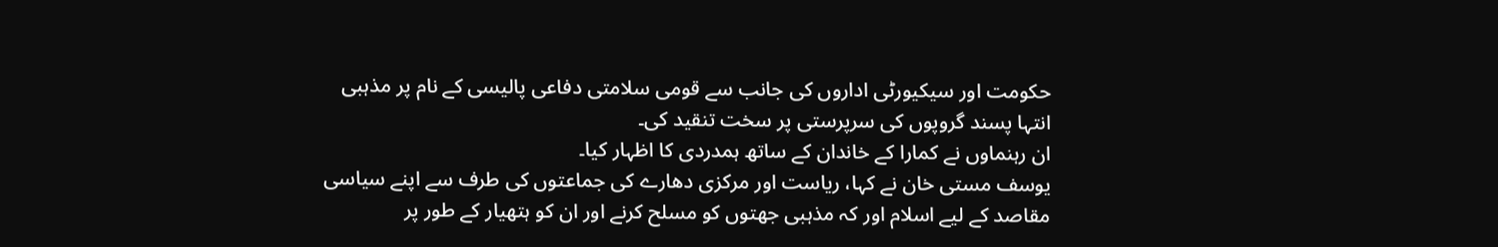حکومت اور سیکیورٹی اداروں کی جانب سے قومی سلامتی دفاعی پالیسی کے نام پر مذہبی انتہا پسند گروپوں کی سرپرستی پر سخت تنقید کی۔
ان رہنماوں نے کمارا کے خاندان کے ساتھ ہمدردی کا اظہار کیا۔
یوسف مستی خان نے کہا، ریاست اور مرکزی دھارے کی جماعتوں کی طرف سے اپنے سیاسی مقاصد کے لیے اسلام اور کہ مذہبی جھتوں کو مسلح کرنے اور ان کو ہتھیار کے طور پر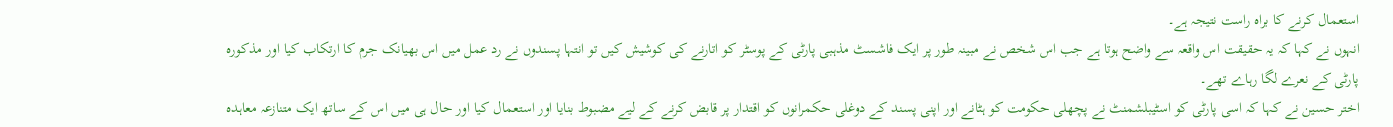استعمال کرنے کا براہ راست نتیجہ ہے۔
انہوں نے کہا کہ یہ حقیقت اس واقعہ سے واضح ہوتا ہے جب اس شخص نے مبینہ طور پر ایک فاشسٹ مذہبی پارٹی کے پوسٹر کو اتارنے کی کوشیش کیں تو انتہا پسندوں نے رد عمل میں اس بھیانک جرم کا ارتکاب کیا اور مذکورہ پارٹی کے نعرے لگا رہاے تھے۔
اختر حسین نے کہا کہ اسی پارٹی کو اسٹیبلشمنٹ نے پچھلی حکومت کو ہٹانے اور اپنی پسند کے دوغلی حکمرانوں کو اقتدار پر قابض کرنے کے لیے مضبوط بنایا اور استعمال کیا اور حال ہی میں اس کے ساتھ ایک متنازعہ معاہدہ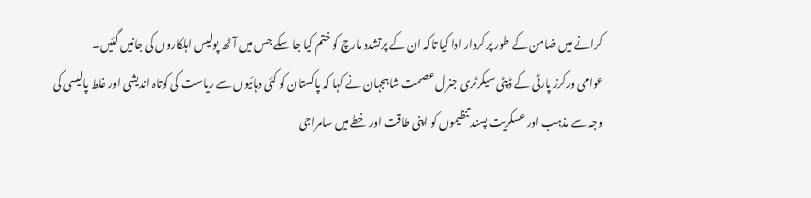کرانے میں ضامن کے طور پر کردار ادا کیا تاکہ ان کے پرتشدد مارچ کو ختم کیا جا سکے جس میں آٹھ پولیس اہلکاروں کی جانیں گئیں۔
عوامی ورکرز پارٹی کے ڈپٹی سیکرٹری جنرل عصمت شاہجہان نے کہا کہ پاکستان کو کئی دہائیوں سے ریاست کی کوتاہ اندیشی اور غلط پالیسی کی وجہ سے مذہب اور عسکریت پسند تنظیموں کو اپنی طاقت اور خطے میں سامراجی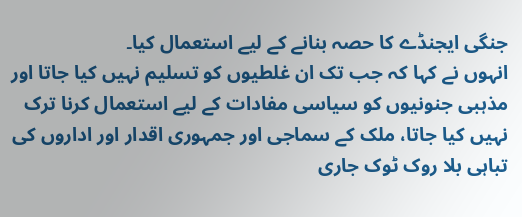جنگی ایجنڈے کا حصہ بنانے کے لیے استعمال کیا۔
انہوں نے کہا کہ جب تک ان غلطیوں کو تسلیم نہیں کیا جاتا اور مذہبی جنونیوں کو سیاسی مفادات کے لیے استعمال کرنا ترک نہیں کیا جاتا، ملک کے سماجی اور جمہوری اقدار اور اداروں کی تباہی بلا روک ٹوک جاری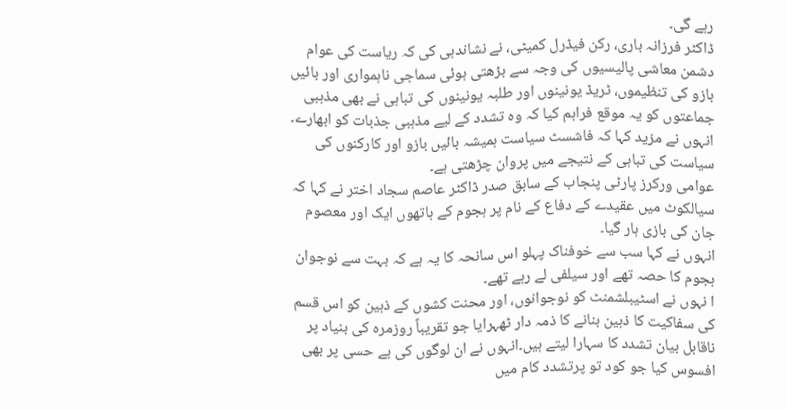رہے گی۔
ڈاکٹر فرزانہ باری، رکن فیڈرل کمیٹی، نے نشاندہی کی کہ ریاست کی عوام دشمن معاشی پالیسیوں کی وجہ سے بڑھتی ہوئی سماجی ناہمواری اور بائیں بازو کی تنظیموں، ٹریڈ یونینوں اور طلبہ یونینوں کی تباہی نے بھی مذہبی جماعتوں کو یہ موقع فراہم کیا کہ وہ تشدد کے لیے مذہبی جذبات کو ابھارے۔
انہوں نے مزید کہا کہ فاشسٹ سیاست ہمیشہ بائیں بازو اور کارکنوں کی سیاست کی تباہی کے نتیجے میں پروان چڑھتی ہے۔
عوامی ورکرز پارٹی پنجاب کے سابق صدر ڈاکٹر عاصم سجاد اختر نے کہا کہ سیالکوٹ میں عقیدے کے دفاع کے نام پر ہجوم کے ہاتھوں ایک اور معصوم جان کی بازی ہار گیا۔
انہوں نے کہا سب سے خوفناک پہلو اس سانحہ کا یہ ہے کہ بہت سے نوجوان ہجوم کا حصہ تھے اور سیلفی لے رہے تھے۔
ا نہوں نے اسٹیبلشمنٹ کو نوجوانوں، اور محنت کشوں کے ذہین کو اس قسم کی سفاکیت کا ذہین بنانے کا ذمہ دار ٹھہرایا جو تقریباً روزمرہ کی بنیاد پر ناقابل بیان تشدد کا سہارا لیتے ہیں۔انہوں نے ان لوگوں کی بے حسی پر بھی افسوس کیا جو کود تو پرتشدد کام میں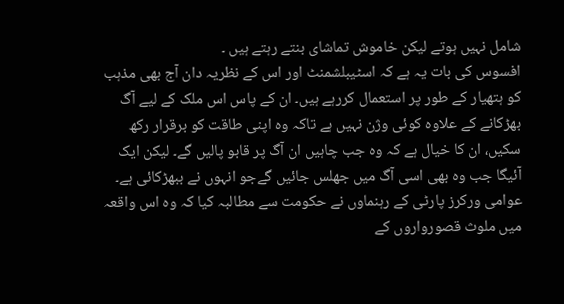شامل نہیں ہوتے لیکن خاموش تماشای بنتے رہتے ہیں ۔
افسوس کی بات یہ ہے کہ اسٹیبلشمنٹ اور اس کے نظریہ دان آج بھی مذہب کو ہتھیار کے طور پر استعمال کررہے ہیں۔ ان کے پاس اس ملک کے لیے آگ بھڑکانے کے علاوہ کوئی وژن نہیں ہے تاکہ وہ اپنی طاقت کو برقرار رکھ سکیں، ان کا خیال ہے کہ وہ جب چاہیں ان آگ پر قابو پالیں گے۔ لیکن ایک آئیگا جب وہ بھی اسی آگ میں جھلس جائیں گےجو انہوں نے ببھڑکائی ہے۔
عوامی ورکرز پارٹی کے رہنماوں نے حکومت سے مطالبہ کیا کہ وہ اس واقعہ میں ملوث قصورواروں کے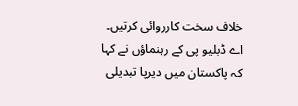خلاف سخت کارروائی کرتیں۔
اے ڈبلیو پی کے رہنماؤں نے کہا کہ پاکستان میں دیرپا تبدیلی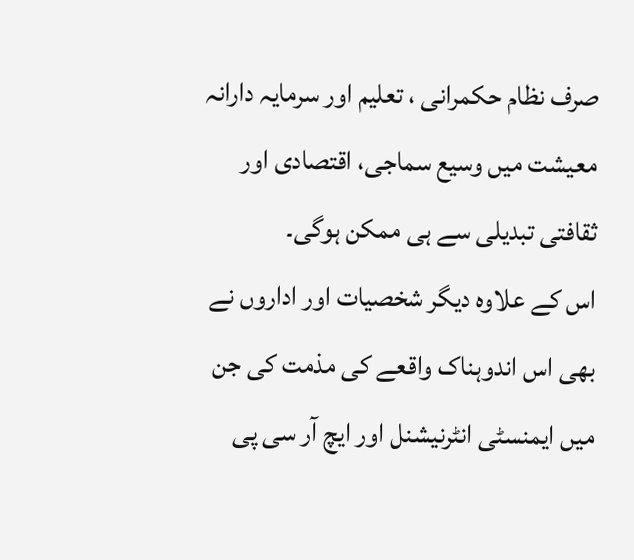صرف نظام حکمرانی ، تعلیم اور سرمایہ دارانہ معیشت میں وسیع سماجی، اقتصادی اور ثقافتی تبدیلی سے ہی ممکن ہوگی۔
اس کے علاوہ دیگر شخصیات اور اداروں نے بھی اس اندوہناک واقعے کی مذمت کی جن میں ایمنسٹی انٹرنیشنل اور ایچ آر سی پی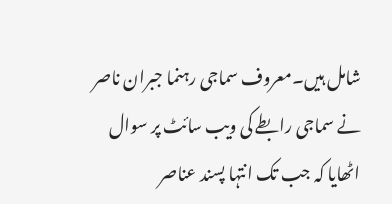شامل ہیں۔معروف سماجی رہنما جبران ناصر نے سماجی رابطے کی ویب سائٹ پر سوال اٹھایا کہ جب تک انتہا پسند عناصر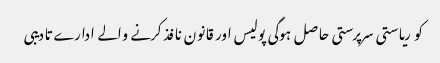کو ریاستی سرپرستی حاصل ہوگی پولیس اور قانون نافذ کرنے والے ادارے تادیبی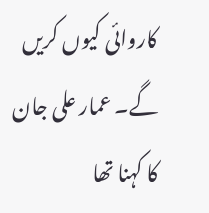کاروائی کیوں کریں گے۔ عمار علی جان کا کہنا تھا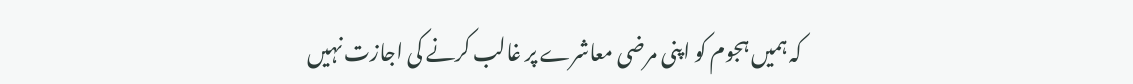کہ ہمیں ہجوم کو اپنی مرضی معاشرے پر غالب کرنے کی اجازت نہیں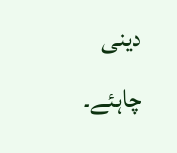دینی چاہئے۔